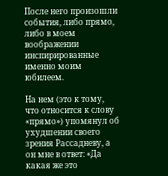После него произошли события, либо прямо, либо в моем воображении инспирированные именно моим юбилеем.

На нем (это к тому, что относится к слову «прямо») упомянул об ухудшении своего зрения Рассадневу, а он мне в ответ: «Да какая же это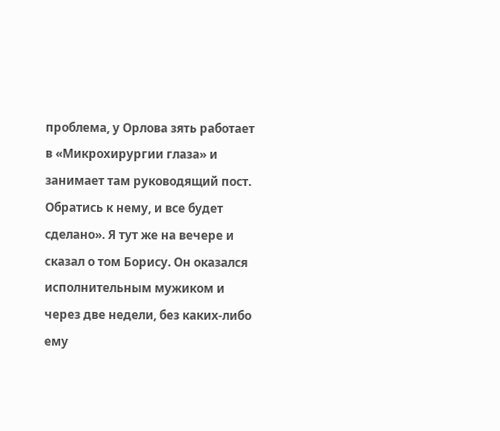проблема, у Орлова зять работает в «Микрохирургии глаза» и занимает там руководящий пост. Обратись к нему, и все будет сделано». Я тут же на вечере и сказал о том Борису. Он оказался исполнительным мужиком и через две недели, без каких-либо ему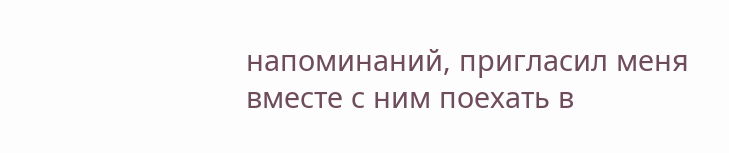напоминаний, пригласил меня вместе с ним поехать в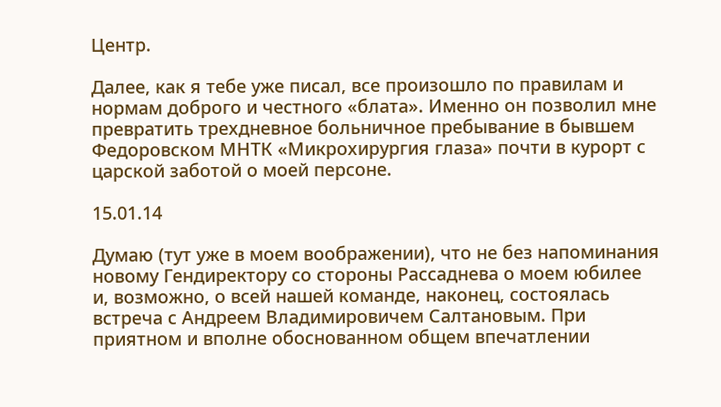Центр.

Далее, как я тебе уже писал, все произошло по правилам и нормам доброго и честного «блата». Именно он позволил мне превратить трехдневное больничное пребывание в бывшем Федоровском МНТК «Микрохирургия глаза» почти в курорт с царской заботой о моей персоне.

15.01.14

Думаю (тут уже в моем воображении), что не без напоминания новому Гендиректору со стороны Рассаднева о моем юбилее и, возможно, о всей нашей команде, наконец, состоялась встреча с Андреем Владимировичем Салтановым. При приятном и вполне обоснованном общем впечатлении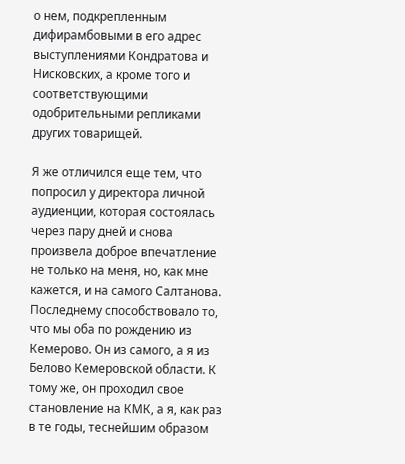о нем, подкрепленным дифирамбовыми в его адрес выступлениями Кондратова и Нисковских, а кроме того и соответствующими одобрительными репликами других товарищей.

Я же отличился еще тем, что попросил у директора личной аудиенции, которая состоялась через пару дней и снова произвела доброе впечатление не только на меня, но, как мне кажется, и на самого Салтанова. Последнему способствовало то, что мы оба по рождению из Кемерово. Он из самого, а я из Белово Кемеровской области. К тому же, он проходил свое становление на КМК, а я, как раз в те годы, теснейшим образом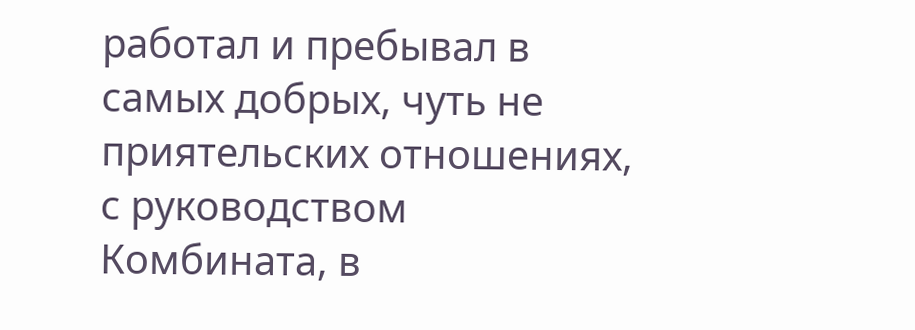работал и пребывал в самых добрых, чуть не приятельских отношениях, с руководством Комбината, в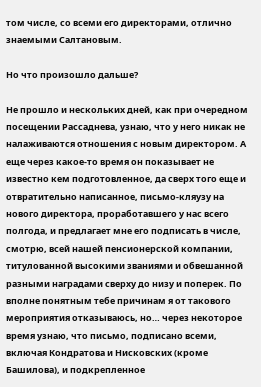том числе, со всеми его директорами, отлично знаемыми Салтановым.

Но что произошло дальше?

Не прошло и нескольких дней, как при очередном посещении Рассаднева, узнаю, что у него никак не налаживаются отношения с новым директором. А еще через какое-то время он показывает не известно кем подготовленное, да сверх того еще и отвратительно написанное, письмо-кляузу на нового директора, проработавшего у нас всего полгода, и предлагает мне его подписать в числе, смотрю, всей нашей пенсионерской компании, титулованной высокими званиями и обвешанной разными наградами сверху до низу и поперек. По вполне понятным тебе причинам я от такового мероприятия отказываюсь, но… через некоторое время узнаю, что письмо, подписано всеми, включая Кондратова и Нисковских (кроме Башилова), и подкрепленное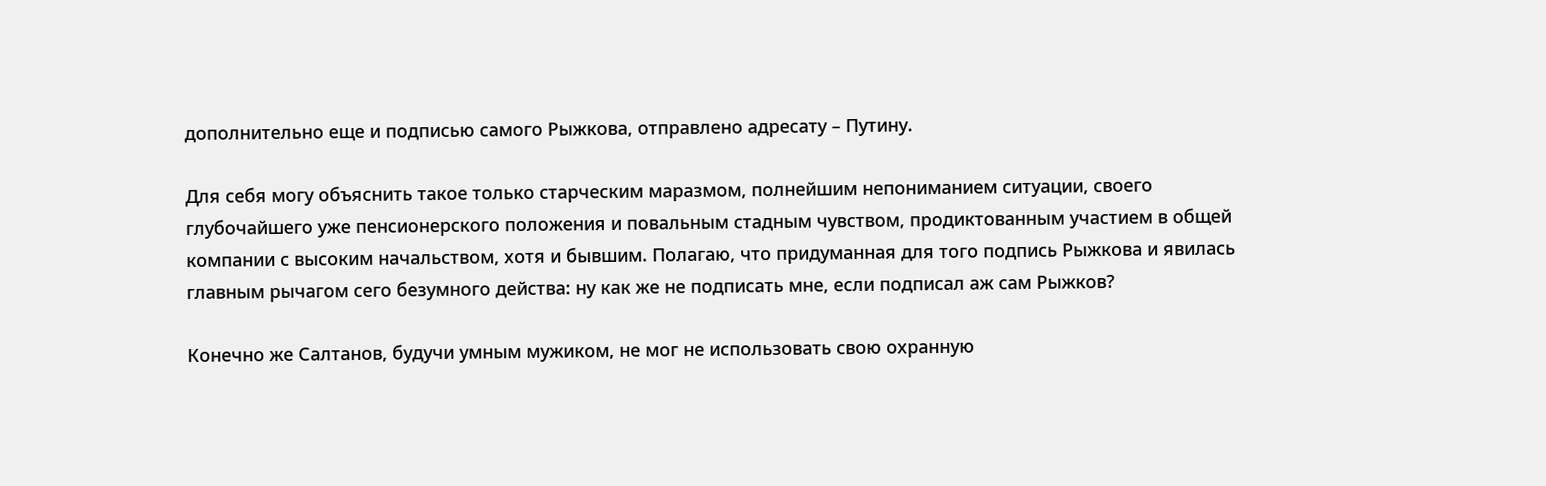дополнительно еще и подписью самого Рыжкова, отправлено адресату – Путину.

Для себя могу объяснить такое только старческим маразмом, полнейшим непониманием ситуации, своего глубочайшего уже пенсионерского положения и повальным стадным чувством, продиктованным участием в общей компании с высоким начальством, хотя и бывшим. Полагаю, что придуманная для того подпись Рыжкова и явилась главным рычагом сего безумного действа: ну как же не подписать мне, если подписал аж сам Рыжков?

Конечно же Салтанов, будучи умным мужиком, не мог не использовать свою охранную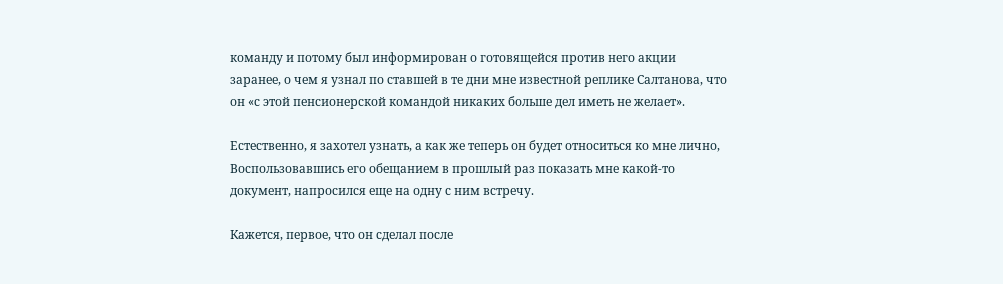команду и потому был информирован о готовящейся против него акции заранее, о чем я узнал по ставшей в те дни мне известной реплике Салтанова, что он «с этой пенсионерской командой никаких больше дел иметь не желает».

Естественно, я захотел узнать, а как же теперь он будет относиться ко мне лично, Воспользовавшись его обещанием в прошлый раз показать мне какой-то документ, напросился еще на одну с ним встречу.

Кажется, первое, что он сделал после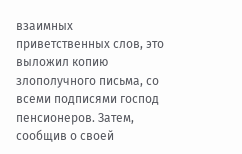взаимных приветственных слов, это выложил копию злополучного письма, со всеми подписями господ пенсионеров. Затем, сообщив о своей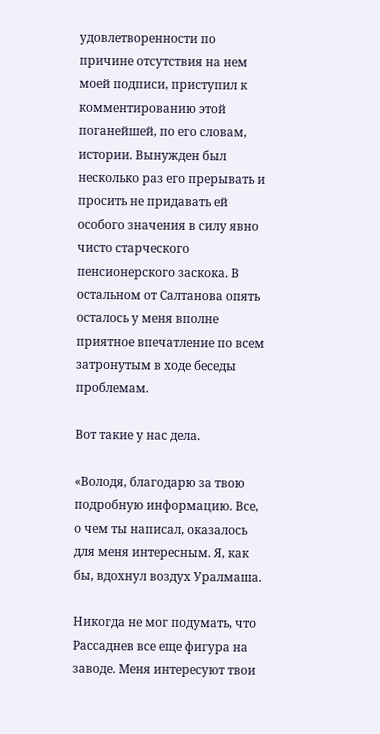удовлетворенности по причине отсутствия на нем моей подписи, приступил к комментированию этой поганейшей, по его словам, истории. Вынужден был несколько раз его прерывать и просить не придавать ей особого значения в силу явно чисто старческого пенсионерского заскока. В остальном от Салтанова опять осталось у меня вполне приятное впечатление по всем затронутым в ходе беседы проблемам.

Вот такие у нас дела.

«Володя, благодарю за твою подробную информацию. Все, о чем ты написал, оказалось для меня интересным. Я, как бы, вдохнул воздух Уралмаша.

Никогда не мог подумать, что Рассаднев все еще фигура на заводе. Меня интересуют твои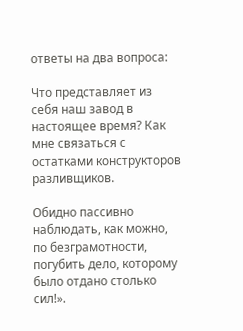ответы на два вопроса:

Что представляет из себя наш завод в настоящее время? Как мне связаться с остатками конструкторов разливщиков.

Обидно пассивно наблюдать, как можно, по безграмотности, погубить дело, которому было отдано столько сил!».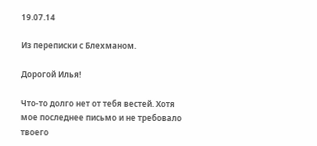19.07.14

Из переписки с Блехманом.

Дорогой Илья!

Что-то долго нет от тебя вестей. Хотя мое последнее письмо и не требовало твоего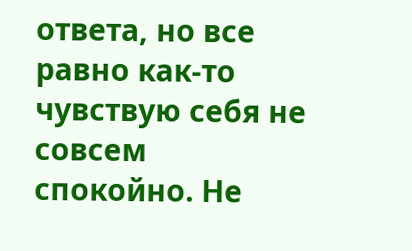ответа, но все равно как-то чувствую себя не совсем спокойно. Не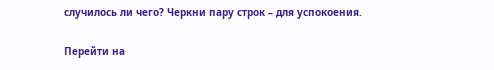случилось ли чего? Черкни пару строк – для успокоения.

Перейти на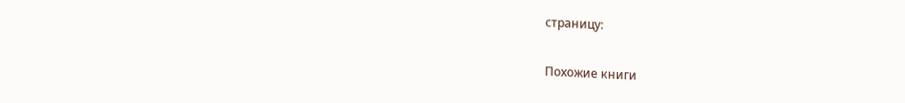страницу:

Похожие книги